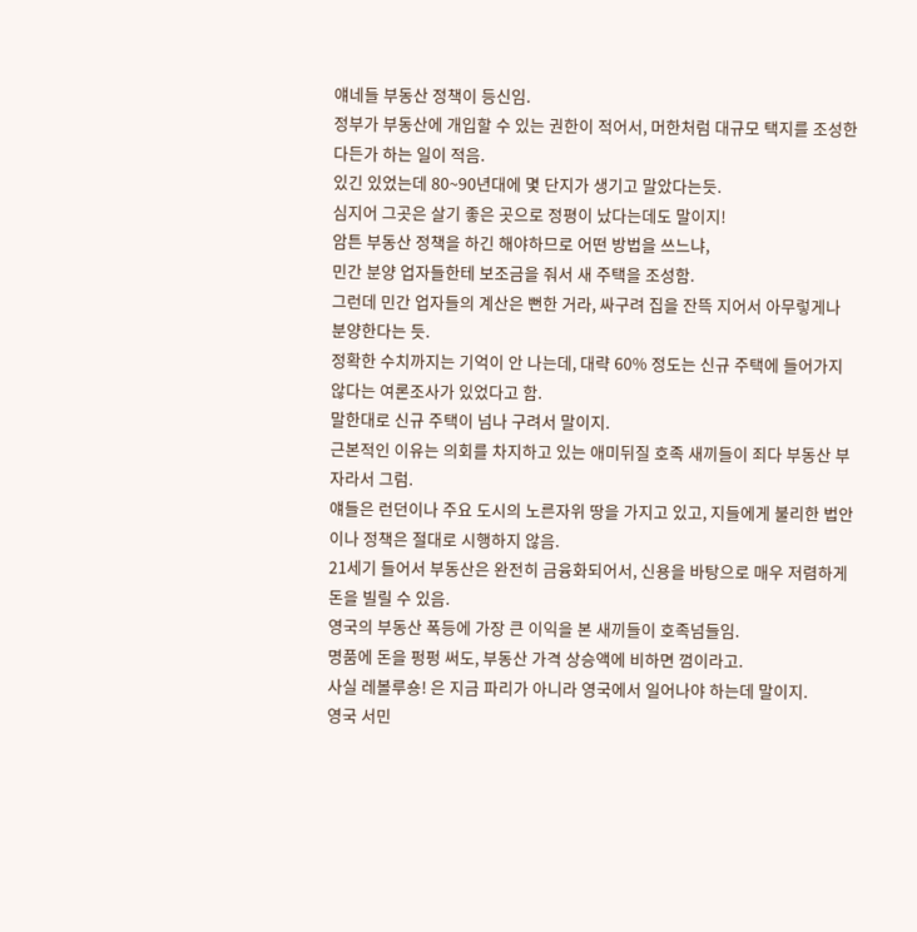얘네들 부동산 정책이 등신임.
정부가 부동산에 개입할 수 있는 권한이 적어서, 머한처럼 대규모 택지를 조성한다든가 하는 일이 적음.
있긴 있었는데 80~90년대에 몇 단지가 생기고 말았다는듯.
심지어 그곳은 살기 좋은 곳으로 정평이 났다는데도 말이지!
암튼 부동산 정책을 하긴 해야하므로 어떤 방법을 쓰느냐,
민간 분양 업자들한테 보조금을 줘서 새 주택을 조성함.
그런데 민간 업자들의 계산은 뻔한 거라, 싸구려 집을 잔뜩 지어서 아무렇게나 분양한다는 듯.
정확한 수치까지는 기억이 안 나는데, 대략 60% 정도는 신규 주택에 들어가지 않다는 여론조사가 있었다고 함.
말한대로 신규 주택이 넘나 구려서 말이지.
근본적인 이유는 의회를 차지하고 있는 애미뒤질 호족 새끼들이 죄다 부동산 부자라서 그럼.
얘들은 런던이나 주요 도시의 노른자위 땅을 가지고 있고, 지들에게 불리한 법안이나 정책은 절대로 시행하지 않음.
21세기 들어서 부동산은 완전히 금융화되어서, 신용을 바탕으로 매우 저렴하게 돈을 빌릴 수 있음.
영국의 부동산 폭등에 가장 큰 이익을 본 새끼들이 호족넘들임.
명품에 돈을 펑펑 써도, 부동산 가격 상승액에 비하면 껌이라고.
사실 레볼루숑! 은 지금 파리가 아니라 영국에서 일어나야 하는데 말이지.
영국 서민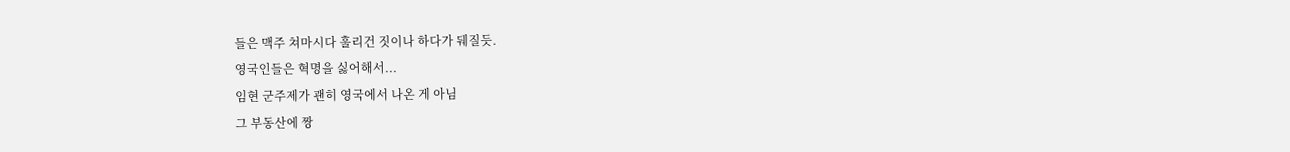들은 맥주 쳐마시다 훌리건 짓이나 하다가 뒈질듯.
영국인들은 혁명을 싫어해서...
임현 군주제가 괜히 영국에서 나온 게 아님
그 부동산에 짱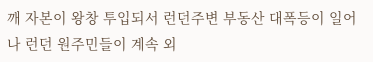깨 자본이 왕창 투입되서 런던주변 부동산 대폭등이 일어나 런던 원주민들이 계속 외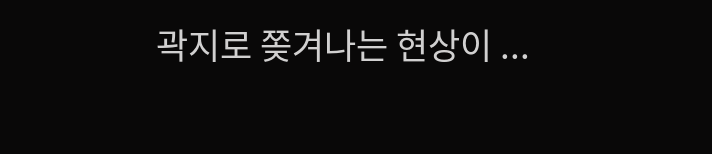곽지로 쫒겨나는 현상이 ...